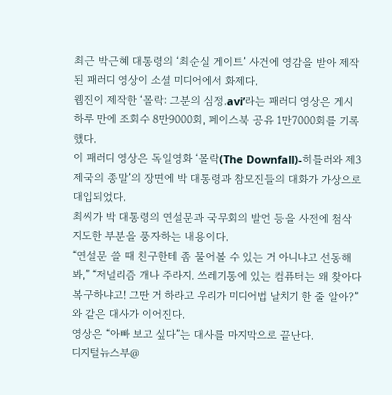최근 박근혜 대통령의 ‘최순실 게이트’ 사건에 영감을 받아 제작된 패러디 영상이 소셜 미디어에서 화제다.
웹진이 제작한 ‘몰락: 그분의 심정.avi’라는 패러디 영상은 게시 하루 만에 조회수 8만9000회, 페이스북 공유 1만7000회를 기록했다.
이 패러디 영상은 독일영화 ‘몰락(The Downfall)-히틀러와 제3제국의 종말’의 장면에 박 대통령과 참모진들의 대화가 가상으로 대입되었다.
최씨가 박 대통령의 연설문과 국무회의 발언 등을 사전에 첨삭 지도한 부분을 풍자하는 내용이다.
“연설문 쓸 때 친구한테 좀 물어볼 수 있는 거 아니냐고 선동해봐,” “저널리즘 개나 주라지. 쓰레기통에 있는 컴퓨터는 왜 찾아다 복구하냐고! 그딴 거 하라고 우리가 미디어법 날치기 한 줄 알아?” 와 같은 대사가 이어진다.
영상은 “아빠 보고 싶다”는 대사를 마지막으로 끝난다.
디지털뉴스부@